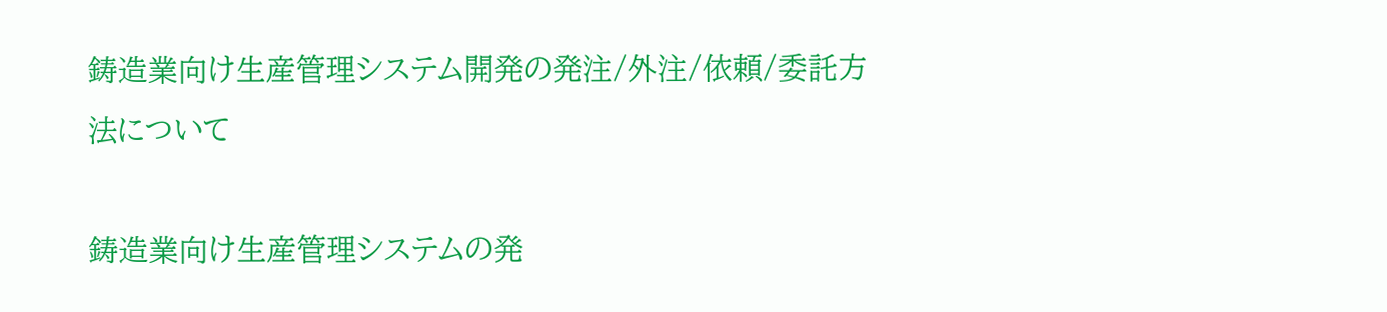鋳造業向け生産管理システム開発の発注/外注/依頼/委託方法について

鋳造業向け生産管理システムの発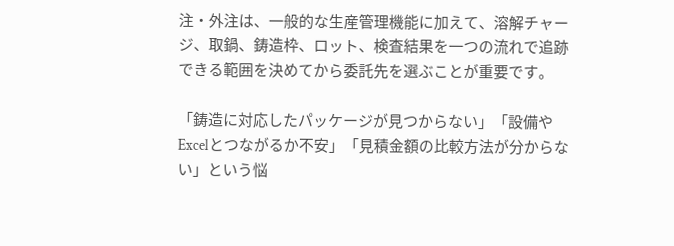注・外注は、一般的な生産管理機能に加えて、溶解チャージ、取鍋、鋳造枠、ロット、検査結果を一つの流れで追跡できる範囲を決めてから委託先を選ぶことが重要です。

「鋳造に対応したパッケージが見つからない」「設備やExcelとつながるか不安」「見積金額の比較方法が分からない」という悩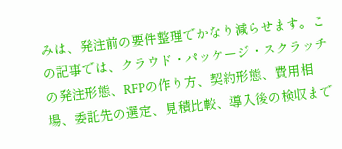みは、発注前の要件整理でかなり減らせます。この記事では、クラウド・パッケージ・スクラッチの発注形態、RFPの作り方、契約形態、費用相場、委託先の選定、見積比較、導入後の検収まで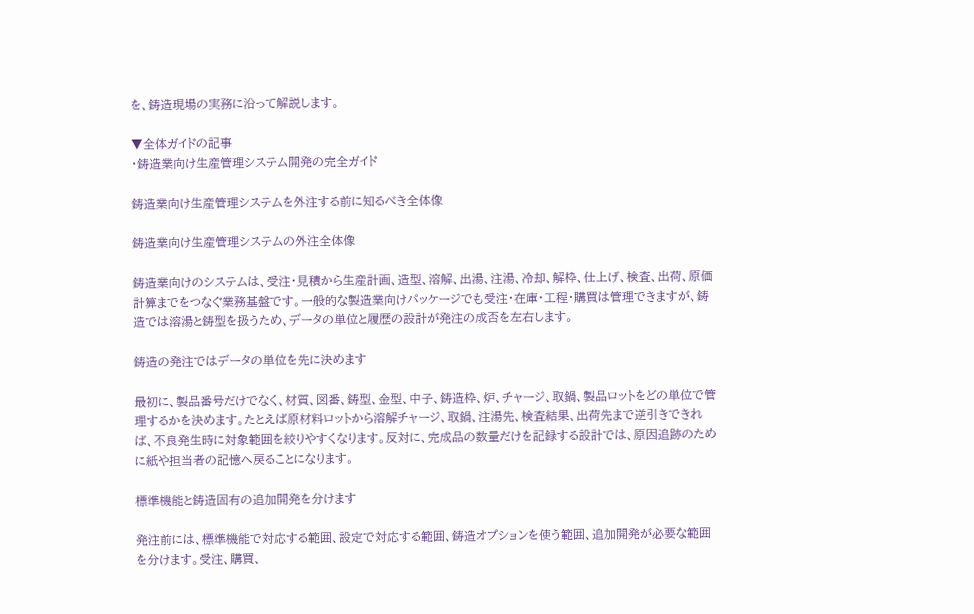を、鋳造現場の実務に沿って解説します。

▼全体ガイドの記事
・鋳造業向け生産管理システム開発の完全ガイド

鋳造業向け生産管理システムを外注する前に知るべき全体像

鋳造業向け生産管理システムの外注全体像

鋳造業向けのシステムは、受注・見積から生産計画、造型、溶解、出湯、注湯、冷却、解枠、仕上げ、検査、出荷、原価計算までをつなぐ業務基盤です。一般的な製造業向けパッケージでも受注・在庫・工程・購買は管理できますが、鋳造では溶湯と鋳型を扱うため、データの単位と履歴の設計が発注の成否を左右します。

鋳造の発注ではデータの単位を先に決めます

最初に、製品番号だけでなく、材質、図番、鋳型、金型、中子、鋳造枠、炉、チャージ、取鍋、製品ロットをどの単位で管理するかを決めます。たとえば原材料ロットから溶解チャージ、取鍋、注湯先、検査結果、出荷先まで逆引きできれば、不良発生時に対象範囲を絞りやすくなります。反対に、完成品の数量だけを記録する設計では、原因追跡のために紙や担当者の記憶へ戻ることになります。

標準機能と鋳造固有の追加開発を分けます

発注前には、標準機能で対応する範囲、設定で対応する範囲、鋳造オプションを使う範囲、追加開発が必要な範囲を分けます。受注、購買、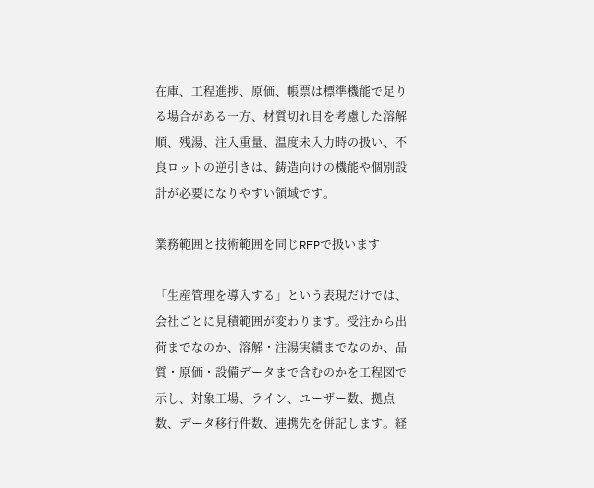在庫、工程進捗、原価、帳票は標準機能で足りる場合がある一方、材質切れ目を考慮した溶解順、残湯、注入重量、温度未入力時の扱い、不良ロットの逆引きは、鋳造向けの機能や個別設計が必要になりやすい領域です。

業務範囲と技術範囲を同じRFPで扱います

「生産管理を導入する」という表現だけでは、会社ごとに見積範囲が変わります。受注から出荷までなのか、溶解・注湯実績までなのか、品質・原価・設備データまで含むのかを工程図で示し、対象工場、ライン、ユーザー数、拠点数、データ移行件数、連携先を併記します。経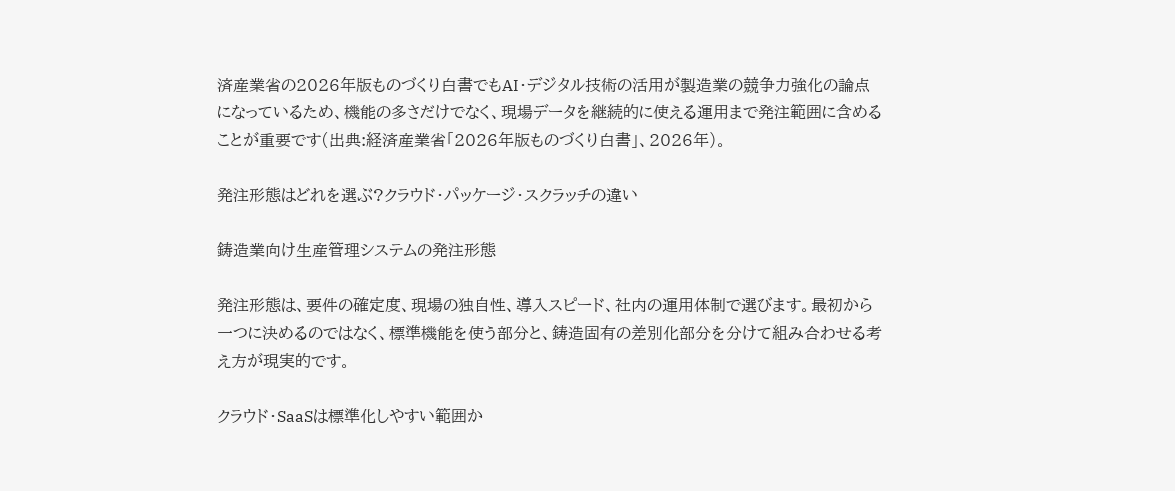済産業省の2026年版ものづくり白書でもAI・デジタル技術の活用が製造業の競争力強化の論点になっているため、機能の多さだけでなく、現場データを継続的に使える運用まで発注範囲に含めることが重要です(出典:経済産業省「2026年版ものづくり白書」、2026年)。

発注形態はどれを選ぶ?クラウド・パッケージ・スクラッチの違い

鋳造業向け生産管理システムの発注形態

発注形態は、要件の確定度、現場の独自性、導入スピード、社内の運用体制で選びます。最初から一つに決めるのではなく、標準機能を使う部分と、鋳造固有の差別化部分を分けて組み合わせる考え方が現実的です。

クラウド・SaaSは標準化しやすい範囲か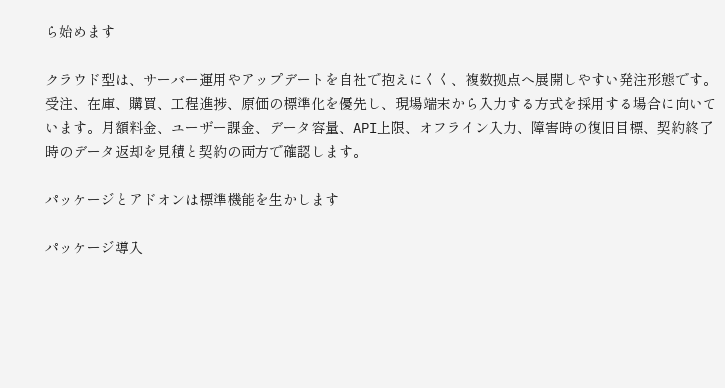ら始めます

クラウド型は、サーバー運用やアップデートを自社で抱えにくく、複数拠点へ展開しやすい発注形態です。受注、在庫、購買、工程進捗、原価の標準化を優先し、現場端末から入力する方式を採用する場合に向いています。月額料金、ユーザー課金、データ容量、API上限、オフライン入力、障害時の復旧目標、契約終了時のデータ返却を見積と契約の両方で確認します。

パッケージとアドオンは標準機能を生かします

パッケージ導入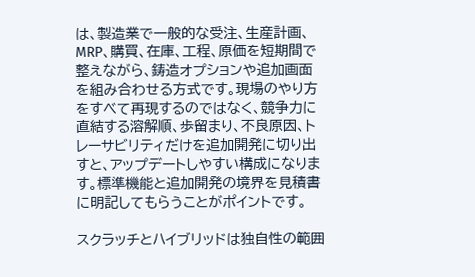は、製造業で一般的な受注、生産計画、MRP、購買、在庫、工程、原価を短期間で整えながら、鋳造オプションや追加画面を組み合わせる方式です。現場のやり方をすべて再現するのではなく、競争力に直結する溶解順、歩留まり、不良原因、トレーサビリティだけを追加開発に切り出すと、アップデートしやすい構成になります。標準機能と追加開発の境界を見積書に明記してもらうことがポイントです。

スクラッチとハイブリッドは独自性の範囲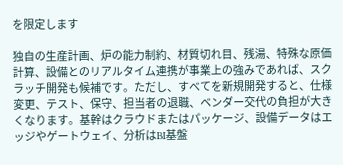を限定します

独自の生産計画、炉の能力制約、材質切れ目、残湯、特殊な原価計算、設備とのリアルタイム連携が事業上の強みであれば、スクラッチ開発も候補です。ただし、すべてを新規開発すると、仕様変更、テスト、保守、担当者の退職、ベンダー交代の負担が大きくなります。基幹はクラウドまたはパッケージ、設備データはエッジやゲートウェイ、分析はBI基盤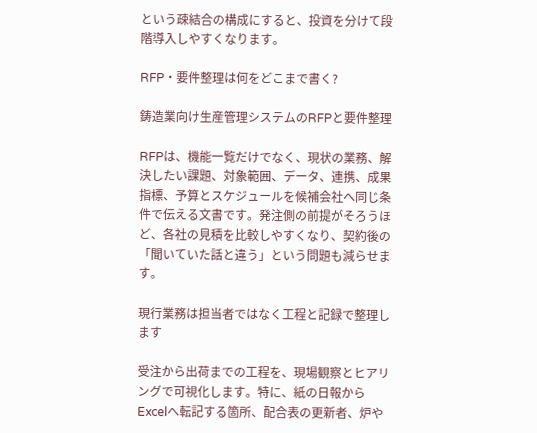という疎結合の構成にすると、投資を分けて段階導入しやすくなります。

RFP・要件整理は何をどこまで書く?

鋳造業向け生産管理システムのRFPと要件整理

RFPは、機能一覧だけでなく、現状の業務、解決したい課題、対象範囲、データ、連携、成果指標、予算とスケジュールを候補会社へ同じ条件で伝える文書です。発注側の前提がそろうほど、各社の見積を比較しやすくなり、契約後の「聞いていた話と違う」という問題も減らせます。

現行業務は担当者ではなく工程と記録で整理します

受注から出荷までの工程を、現場観察とヒアリングで可視化します。特に、紙の日報からExcelへ転記する箇所、配合表の更新者、炉や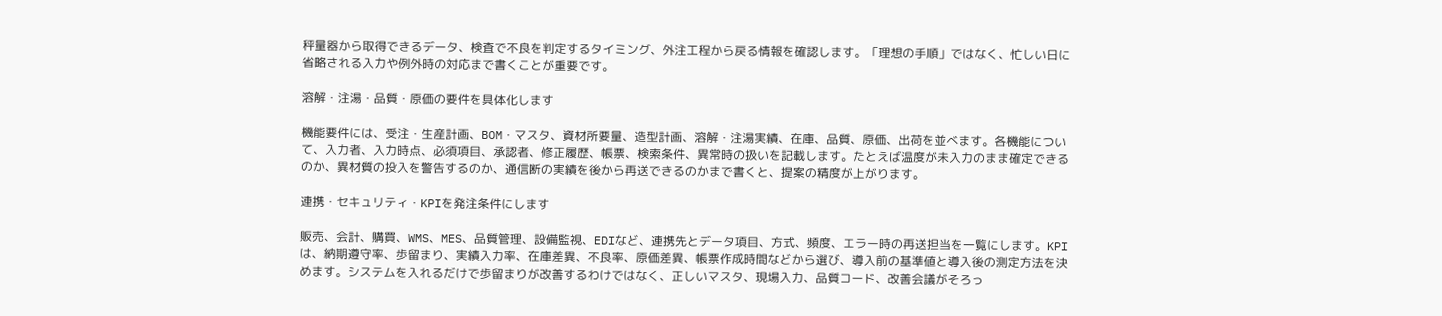秤量器から取得できるデータ、検査で不良を判定するタイミング、外注工程から戻る情報を確認します。「理想の手順」ではなく、忙しい日に省略される入力や例外時の対応まで書くことが重要です。

溶解・注湯・品質・原価の要件を具体化します

機能要件には、受注・生産計画、BOM・マスタ、資材所要量、造型計画、溶解・注湯実績、在庫、品質、原価、出荷を並べます。各機能について、入力者、入力時点、必須項目、承認者、修正履歴、帳票、検索条件、異常時の扱いを記載します。たとえば温度が未入力のまま確定できるのか、異材質の投入を警告するのか、通信断の実績を後から再送できるのかまで書くと、提案の精度が上がります。

連携・セキュリティ・KPIを発注条件にします

販売、会計、購買、WMS、MES、品質管理、設備監視、EDIなど、連携先とデータ項目、方式、頻度、エラー時の再送担当を一覧にします。KPIは、納期遵守率、歩留まり、実績入力率、在庫差異、不良率、原価差異、帳票作成時間などから選び、導入前の基準値と導入後の測定方法を決めます。システムを入れるだけで歩留まりが改善するわけではなく、正しいマスタ、現場入力、品質コード、改善会議がそろっ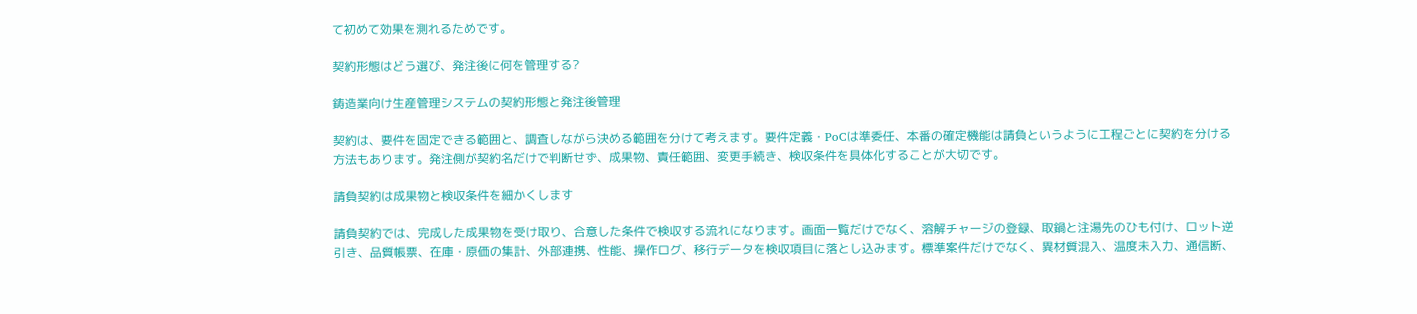て初めて効果を測れるためです。

契約形態はどう選び、発注後に何を管理する?

鋳造業向け生産管理システムの契約形態と発注後管理

契約は、要件を固定できる範囲と、調査しながら決める範囲を分けて考えます。要件定義・PoCは準委任、本番の確定機能は請負というように工程ごとに契約を分ける方法もあります。発注側が契約名だけで判断せず、成果物、責任範囲、変更手続き、検収条件を具体化することが大切です。

請負契約は成果物と検収条件を細かくします

請負契約では、完成した成果物を受け取り、合意した条件で検収する流れになります。画面一覧だけでなく、溶解チャージの登録、取鍋と注湯先のひも付け、ロット逆引き、品質帳票、在庫・原価の集計、外部連携、性能、操作ログ、移行データを検収項目に落とし込みます。標準案件だけでなく、異材質混入、温度未入力、通信断、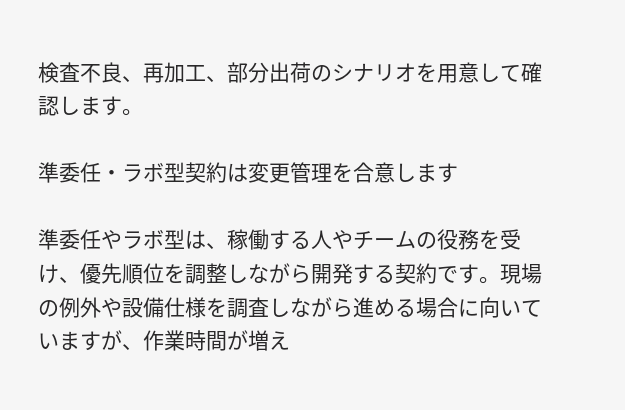検査不良、再加工、部分出荷のシナリオを用意して確認します。

準委任・ラボ型契約は変更管理を合意します

準委任やラボ型は、稼働する人やチームの役務を受け、優先順位を調整しながら開発する契約です。現場の例外や設備仕様を調査しながら進める場合に向いていますが、作業時間が増え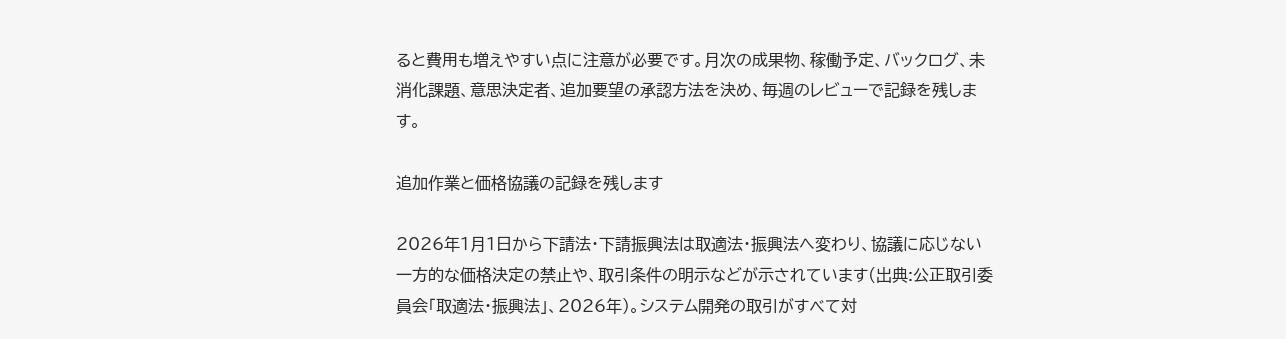ると費用も増えやすい点に注意が必要です。月次の成果物、稼働予定、バックログ、未消化課題、意思決定者、追加要望の承認方法を決め、毎週のレビューで記録を残します。

追加作業と価格協議の記録を残します

2026年1月1日から下請法・下請振興法は取適法・振興法へ変わり、協議に応じない一方的な価格決定の禁止や、取引条件の明示などが示されています(出典:公正取引委員会「取適法・振興法」、2026年)。システム開発の取引がすべて対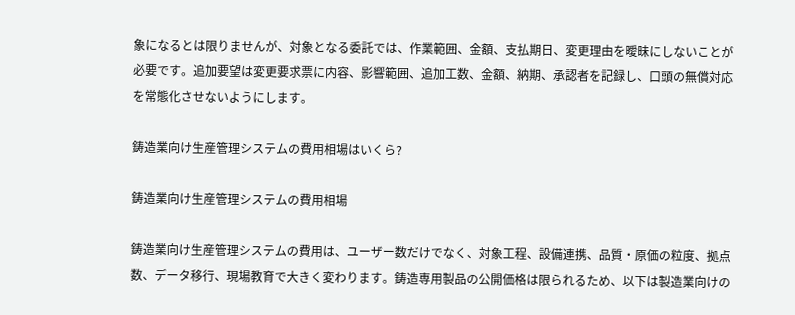象になるとは限りませんが、対象となる委託では、作業範囲、金額、支払期日、変更理由を曖昧にしないことが必要です。追加要望は変更要求票に内容、影響範囲、追加工数、金額、納期、承認者を記録し、口頭の無償対応を常態化させないようにします。

鋳造業向け生産管理システムの費用相場はいくら?

鋳造業向け生産管理システムの費用相場

鋳造業向け生産管理システムの費用は、ユーザー数だけでなく、対象工程、設備連携、品質・原価の粒度、拠点数、データ移行、現場教育で大きく変わります。鋳造専用製品の公開価格は限られるため、以下は製造業向けの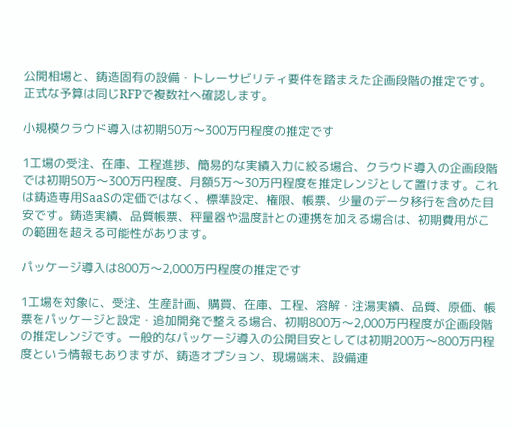公開相場と、鋳造固有の設備・トレーサビリティ要件を踏まえた企画段階の推定です。正式な予算は同じRFPで複数社へ確認します。

小規模クラウド導入は初期50万〜300万円程度の推定です

1工場の受注、在庫、工程進捗、簡易的な実績入力に絞る場合、クラウド導入の企画段階では初期50万〜300万円程度、月額5万〜30万円程度を推定レンジとして置けます。これは鋳造専用SaaSの定価ではなく、標準設定、権限、帳票、少量のデータ移行を含めた目安です。鋳造実績、品質帳票、秤量器や温度計との連携を加える場合は、初期費用がこの範囲を超える可能性があります。

パッケージ導入は800万〜2,000万円程度の推定です

1工場を対象に、受注、生産計画、購買、在庫、工程、溶解・注湯実績、品質、原価、帳票をパッケージと設定・追加開発で整える場合、初期800万〜2,000万円程度が企画段階の推定レンジです。一般的なパッケージ導入の公開目安としては初期200万〜800万円程度という情報もありますが、鋳造オプション、現場端末、設備連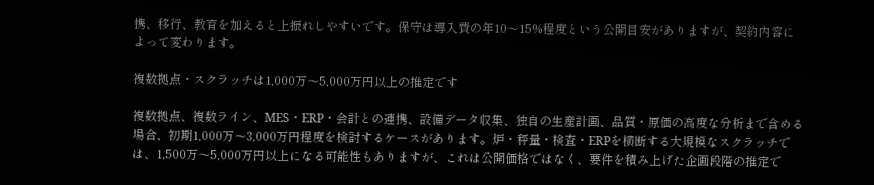携、移行、教育を加えると上振れしやすいです。保守は導入費の年10〜15%程度という公開目安がありますが、契約内容によって変わります。

複数拠点・スクラッチは1,000万〜5,000万円以上の推定です

複数拠点、複数ライン、MES・ERP・会計との連携、設備データ収集、独自の生産計画、品質・原価の高度な分析まで含める場合、初期1,000万〜3,000万円程度を検討するケースがあります。炉・秤量・検査・ERPを横断する大規模なスクラッチでは、1,500万〜5,000万円以上になる可能性もありますが、これは公開価格ではなく、要件を積み上げた企画段階の推定で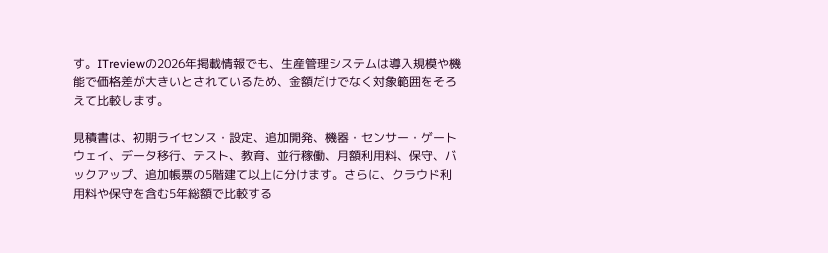す。ITreviewの2026年掲載情報でも、生産管理システムは導入規模や機能で価格差が大きいとされているため、金額だけでなく対象範囲をそろえて比較します。

見積書は、初期ライセンス・設定、追加開発、機器・センサー・ゲートウェイ、データ移行、テスト、教育、並行稼働、月額利用料、保守、バックアップ、追加帳票の5階建て以上に分けます。さらに、クラウド利用料や保守を含む5年総額で比較する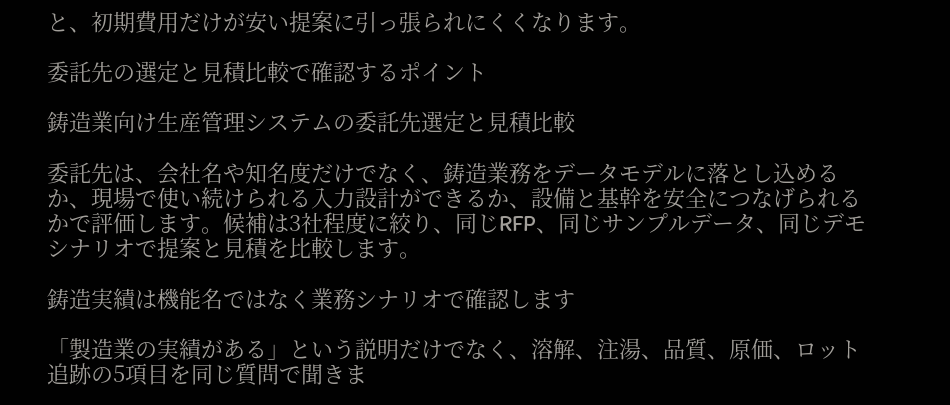と、初期費用だけが安い提案に引っ張られにくくなります。

委託先の選定と見積比較で確認するポイント

鋳造業向け生産管理システムの委託先選定と見積比較

委託先は、会社名や知名度だけでなく、鋳造業務をデータモデルに落とし込めるか、現場で使い続けられる入力設計ができるか、設備と基幹を安全につなげられるかで評価します。候補は3社程度に絞り、同じRFP、同じサンプルデータ、同じデモシナリオで提案と見積を比較します。

鋳造実績は機能名ではなく業務シナリオで確認します

「製造業の実績がある」という説明だけでなく、溶解、注湯、品質、原価、ロット追跡の5項目を同じ質問で聞きま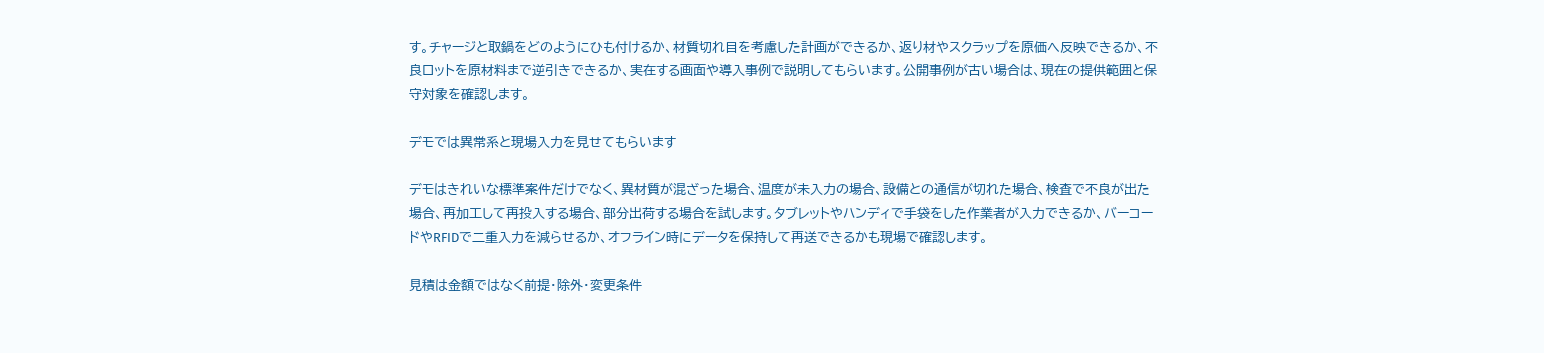す。チャージと取鍋をどのようにひも付けるか、材質切れ目を考慮した計画ができるか、返り材やスクラップを原価へ反映できるか、不良ロットを原材料まで逆引きできるか、実在する画面や導入事例で説明してもらいます。公開事例が古い場合は、現在の提供範囲と保守対象を確認します。

デモでは異常系と現場入力を見せてもらいます

デモはきれいな標準案件だけでなく、異材質が混ざった場合、温度が未入力の場合、設備との通信が切れた場合、検査で不良が出た場合、再加工して再投入する場合、部分出荷する場合を試します。タブレットやハンディで手袋をした作業者が入力できるか、バーコードやRFIDで二重入力を減らせるか、オフライン時にデータを保持して再送できるかも現場で確認します。

見積は金額ではなく前提・除外・変更条件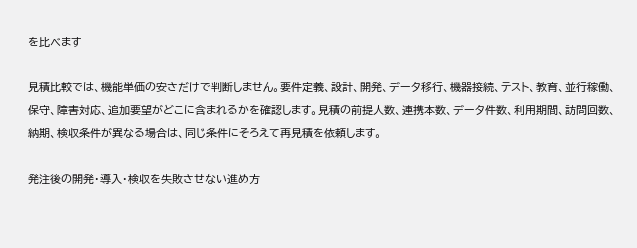を比べます

見積比較では、機能単価の安さだけで判断しません。要件定義、設計、開発、データ移行、機器接続、テスト、教育、並行稼働、保守、障害対応、追加要望がどこに含まれるかを確認します。見積の前提人数、連携本数、データ件数、利用期間、訪問回数、納期、検収条件が異なる場合は、同じ条件にそろえて再見積を依頼します。

発注後の開発・導入・検収を失敗させない進め方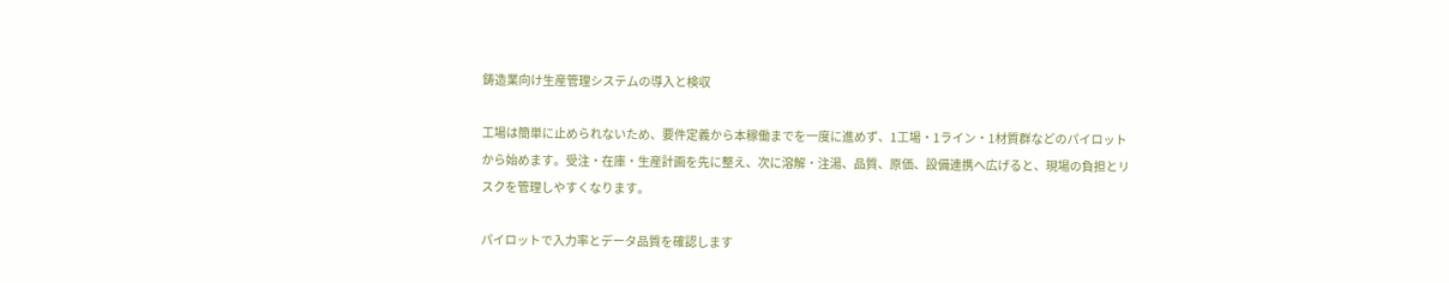鋳造業向け生産管理システムの導入と検収

工場は簡単に止められないため、要件定義から本稼働までを一度に進めず、1工場・1ライン・1材質群などのパイロットから始めます。受注・在庫・生産計画を先に整え、次に溶解・注湯、品質、原価、設備連携へ広げると、現場の負担とリスクを管理しやすくなります。

パイロットで入力率とデータ品質を確認します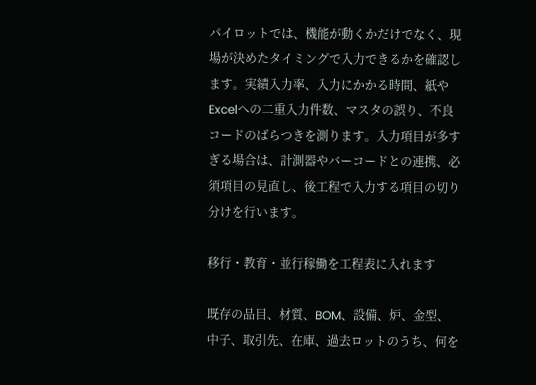パイロットでは、機能が動くかだけでなく、現場が決めたタイミングで入力できるかを確認します。実績入力率、入力にかかる時間、紙やExcelへの二重入力件数、マスタの誤り、不良コードのばらつきを測ります。入力項目が多すぎる場合は、計測器やバーコードとの連携、必須項目の見直し、後工程で入力する項目の切り分けを行います。

移行・教育・並行稼働を工程表に入れます

既存の品目、材質、BOM、設備、炉、金型、中子、取引先、在庫、過去ロットのうち、何を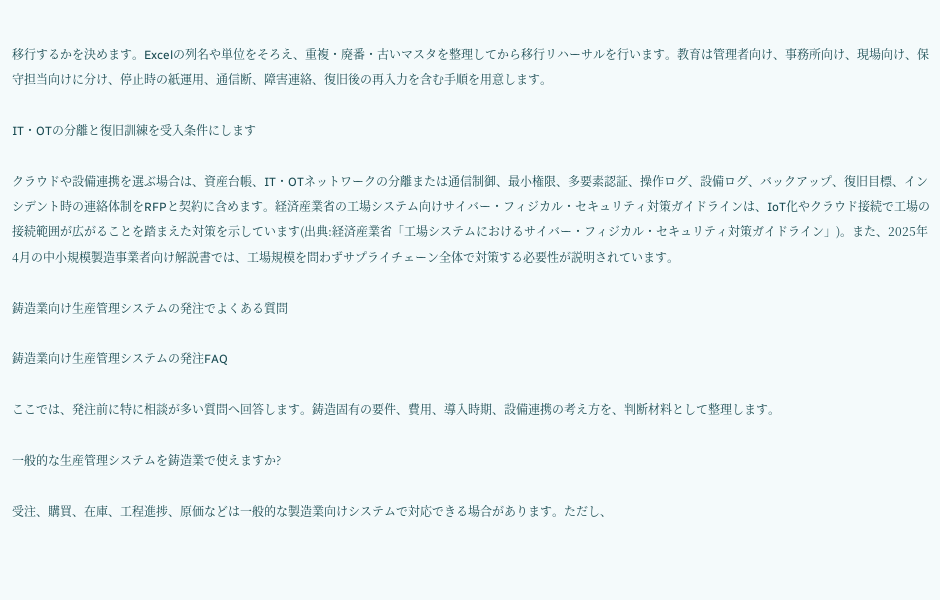移行するかを決めます。Excelの列名や単位をそろえ、重複・廃番・古いマスタを整理してから移行リハーサルを行います。教育は管理者向け、事務所向け、現場向け、保守担当向けに分け、停止時の紙運用、通信断、障害連絡、復旧後の再入力を含む手順を用意します。

IT・OTの分離と復旧訓練を受入条件にします

クラウドや設備連携を選ぶ場合は、資産台帳、IT・OTネットワークの分離または通信制御、最小権限、多要素認証、操作ログ、設備ログ、バックアップ、復旧目標、インシデント時の連絡体制をRFPと契約に含めます。経済産業省の工場システム向けサイバー・フィジカル・セキュリティ対策ガイドラインは、IoT化やクラウド接続で工場の接続範囲が広がることを踏まえた対策を示しています(出典:経済産業省「工場システムにおけるサイバー・フィジカル・セキュリティ対策ガイドライン」)。また、2025年4月の中小規模製造事業者向け解説書では、工場規模を問わずサプライチェーン全体で対策する必要性が説明されています。

鋳造業向け生産管理システムの発注でよくある質問

鋳造業向け生産管理システムの発注FAQ

ここでは、発注前に特に相談が多い質問へ回答します。鋳造固有の要件、費用、導入時期、設備連携の考え方を、判断材料として整理します。

一般的な生産管理システムを鋳造業で使えますか?

受注、購買、在庫、工程進捗、原価などは一般的な製造業向けシステムで対応できる場合があります。ただし、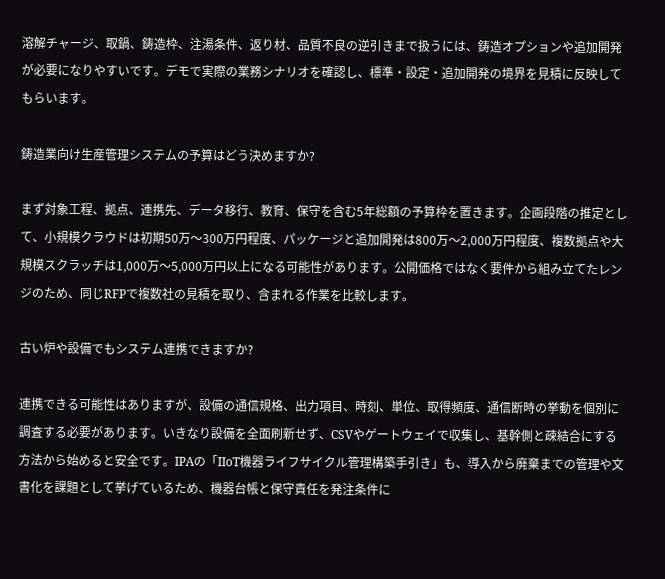溶解チャージ、取鍋、鋳造枠、注湯条件、返り材、品質不良の逆引きまで扱うには、鋳造オプションや追加開発が必要になりやすいです。デモで実際の業務シナリオを確認し、標準・設定・追加開発の境界を見積に反映してもらいます。

鋳造業向け生産管理システムの予算はどう決めますか?

まず対象工程、拠点、連携先、データ移行、教育、保守を含む5年総額の予算枠を置きます。企画段階の推定として、小規模クラウドは初期50万〜300万円程度、パッケージと追加開発は800万〜2,000万円程度、複数拠点や大規模スクラッチは1,000万〜5,000万円以上になる可能性があります。公開価格ではなく要件から組み立てたレンジのため、同じRFPで複数社の見積を取り、含まれる作業を比較します。

古い炉や設備でもシステム連携できますか?

連携できる可能性はありますが、設備の通信規格、出力項目、時刻、単位、取得頻度、通信断時の挙動を個別に調査する必要があります。いきなり設備を全面刷新せず、CSVやゲートウェイで収集し、基幹側と疎結合にする方法から始めると安全です。IPAの「IIoT機器ライフサイクル管理構築手引き」も、導入から廃棄までの管理や文書化を課題として挙げているため、機器台帳と保守責任を発注条件に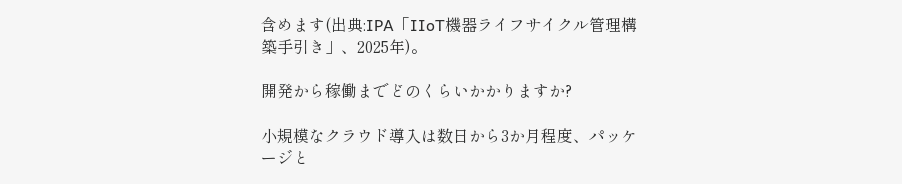含めます(出典:IPA「IIoT機器ライフサイクル管理構築手引き」、2025年)。

開発から稼働までどのくらいかかりますか?

小規模なクラウド導入は数日から3か月程度、パッケージと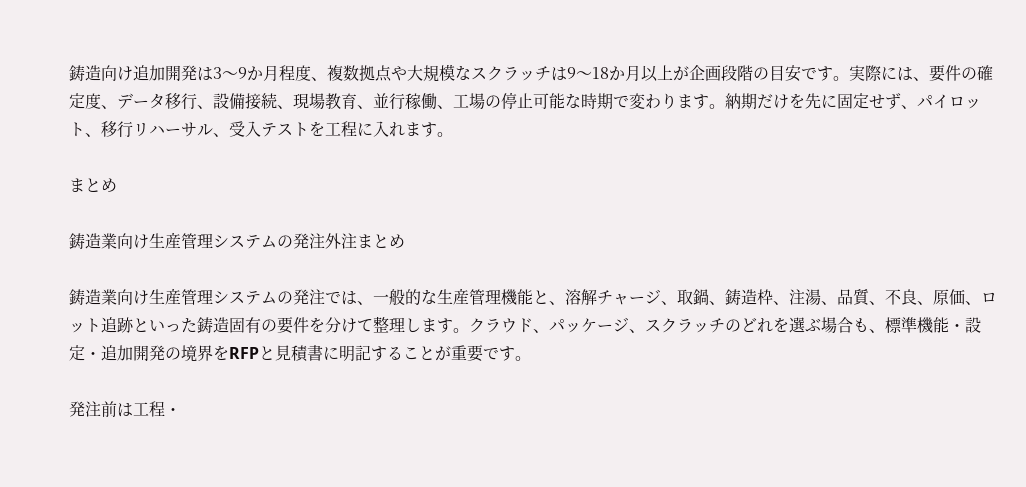鋳造向け追加開発は3〜9か月程度、複数拠点や大規模なスクラッチは9〜18か月以上が企画段階の目安です。実際には、要件の確定度、データ移行、設備接続、現場教育、並行稼働、工場の停止可能な時期で変わります。納期だけを先に固定せず、パイロット、移行リハーサル、受入テストを工程に入れます。

まとめ

鋳造業向け生産管理システムの発注外注まとめ

鋳造業向け生産管理システムの発注では、一般的な生産管理機能と、溶解チャージ、取鍋、鋳造枠、注湯、品質、不良、原価、ロット追跡といった鋳造固有の要件を分けて整理します。クラウド、パッケージ、スクラッチのどれを選ぶ場合も、標準機能・設定・追加開発の境界をRFPと見積書に明記することが重要です。

発注前は工程・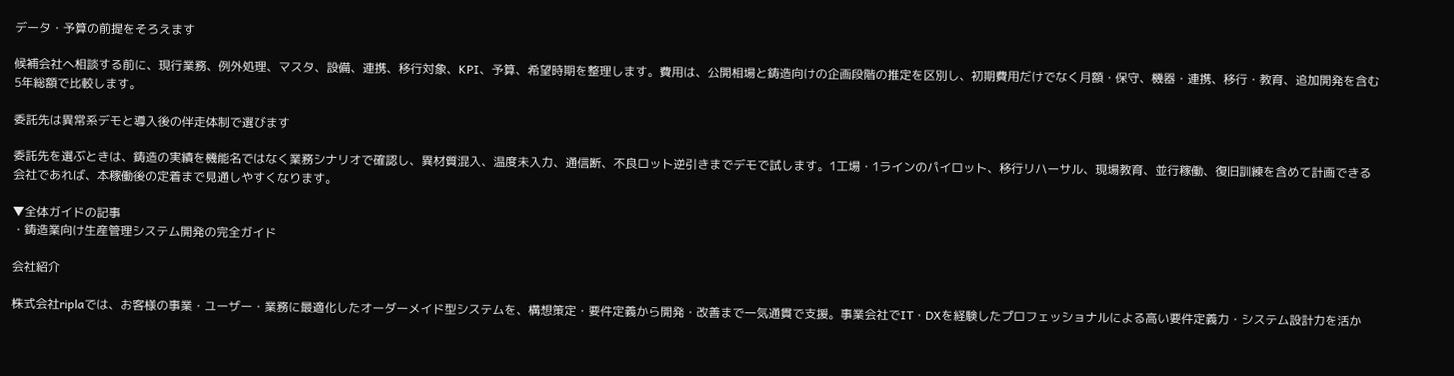データ・予算の前提をそろえます

候補会社へ相談する前に、現行業務、例外処理、マスタ、設備、連携、移行対象、KPI、予算、希望時期を整理します。費用は、公開相場と鋳造向けの企画段階の推定を区別し、初期費用だけでなく月額・保守、機器・連携、移行・教育、追加開発を含む5年総額で比較します。

委託先は異常系デモと導入後の伴走体制で選びます

委託先を選ぶときは、鋳造の実績を機能名ではなく業務シナリオで確認し、異材質混入、温度未入力、通信断、不良ロット逆引きまでデモで試します。1工場・1ラインのパイロット、移行リハーサル、現場教育、並行稼働、復旧訓練を含めて計画できる会社であれば、本稼働後の定着まで見通しやすくなります。

▼全体ガイドの記事
・鋳造業向け生産管理システム開発の完全ガイド

会社紹介

株式会社riplaでは、お客様の事業・ユーザー・業務に最適化したオーダーメイド型システムを、構想策定・要件定義から開発・改善まで一気通貫で支援。事業会社でIT・DXを経験したプロフェッショナルによる高い要件定義力・システム設計力を活か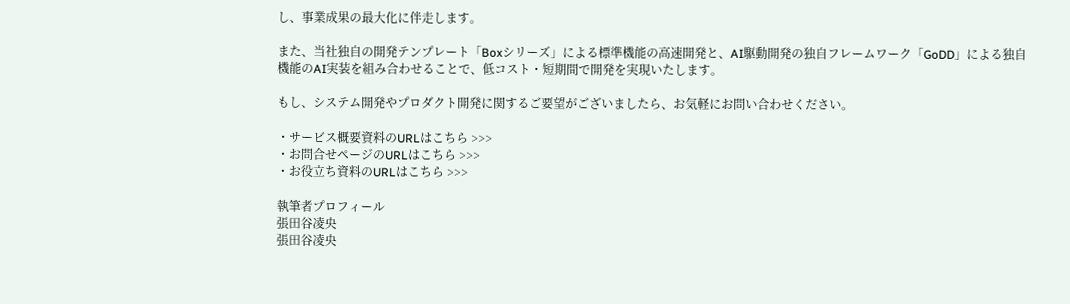し、事業成果の最大化に伴走します。

また、当社独自の開発テンプレート「Boxシリーズ」による標準機能の高速開発と、AI駆動開発の独自フレームワーク「GoDD」による独自機能のAI実装を組み合わせることで、低コスト・短期間で開発を実現いたします。

もし、システム開発やプロダクト開発に関するご要望がございましたら、お気軽にお問い合わせください。

・サービス概要資料のURLはこちら >>>
・お問合せページのURLはこちら >>>
・お役立ち資料のURLはこちら >>>

執筆者プロフィール
張田谷凌央
張田谷凌央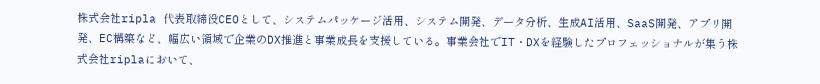株式会社ripla 代表取締役CEOとして、システムパッケージ活用、システム開発、データ分析、生成AI活用、SaaS開発、アプリ開発、EC構築など、幅広い領域で企業のDX推進と事業成長を支援している。事業会社でIT・DXを経験したプロフェッショナルが集う株式会社riplaにおいて、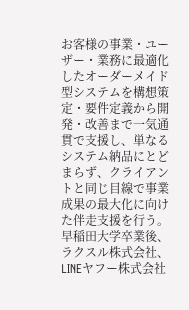お客様の事業・ユーザー・業務に最適化したオーダーメイド型システムを構想策定・要件定義から開発・改善まで一気通貫で支援し、単なるシステム納品にとどまらず、クライアントと同じ目線で事業成果の最大化に向けた伴走支援を行う。早稲田大学卒業後、ラクスル株式会社、LINEヤフー株式会社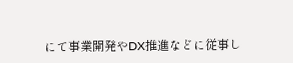にて事業開発やDX推進などに従事し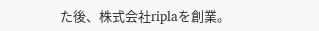た後、株式会社riplaを創業。